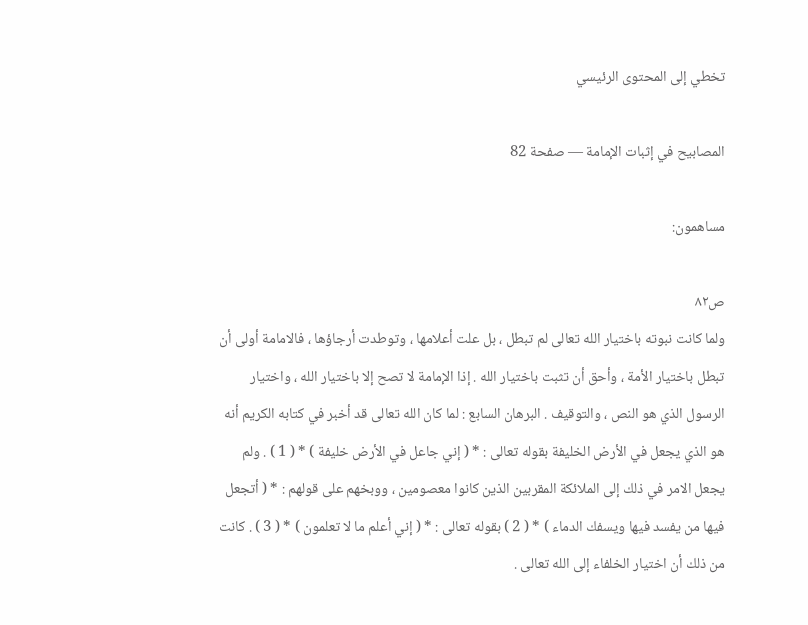تخطي إلى المحتوى الرئيسي

المصابيح في إثبات الإمامة — صفحة 82

مساهمون:

ص٨٢
ولما كانت نبوته باختيار الله تعالى لم تبطل ، بل علت أعلامها ، وتوطدت أرجاؤها ، فالامامة أولى أن تبطل باختيار الأمة ، وأحق أن تثبت باختيار الله . إذا الإمامة لا تصح إلا باختيار الله ، واختيار الرسول الذي هو النص ، والتوقيف . البرهان السابع : لما كان الله تعالى قد أخبر في كتابه الكريم أنه هو الذي يجعل في الأرض الخليفة بقوله تعالى : * ( إني جاعل في الأرض خليفة ) * ( 1 ) . ولم يجعل الامر في ذلك إلى الملائكة المقربين الذين كانوا معصومين ، ووبخهم على قولهم : * ( أتجعل فيها من يفسد فيها ويسفك الدماء ) * ( 2 ) بقوله تعالى : * ( إني أعلم ما لا تعلمون ) * ( 3 ) . كانت من ذلك أن اختيار الخلفاء إلى الله تعالى .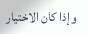وإذا كان الاختيار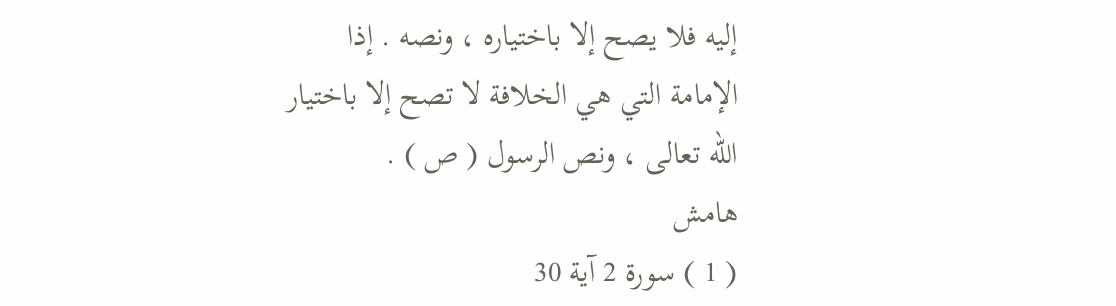إليه فلا يصح إلا باختياره ، ونصه . إذا الإمامة التي هي الخلافة لا تصح إلا باختيار الله تعالى ، ونص الرسول ( ص ) .
هامش
( 1 ) سورة 2 آية 30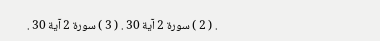. ( 2 ) سورة 2 آية 30 . ( 3 ) سورة 2 آية 30 .